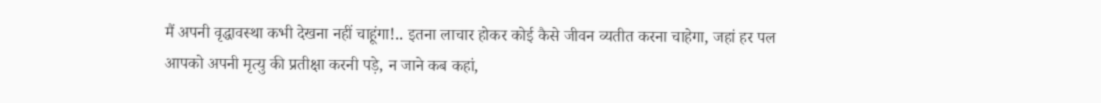मैं अपनी वृद्धावस्था कभी देखना नहीं चाहूंगा!.. इतना लाचार होकर कोई कैसे जीवन व्यतीत करना चाहेगा, जहां हर पल आपको अपनी मृत्यु की प्रतीक्षा करनी पड़े, न जाने कब कहां,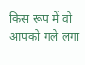किस रूप में वो आपको गले लगा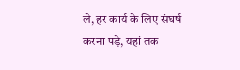ले, हर कार्य के लिए संघर्ष करना पड़े, यहां तक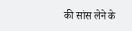की सांस लेने के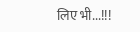लिए भी...!!!